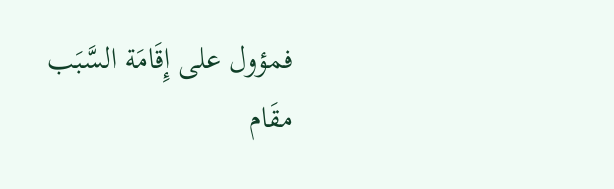فمؤول على إِقَامَة السَّبَب مقَام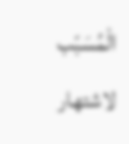الْمُسَبّب لاشتهار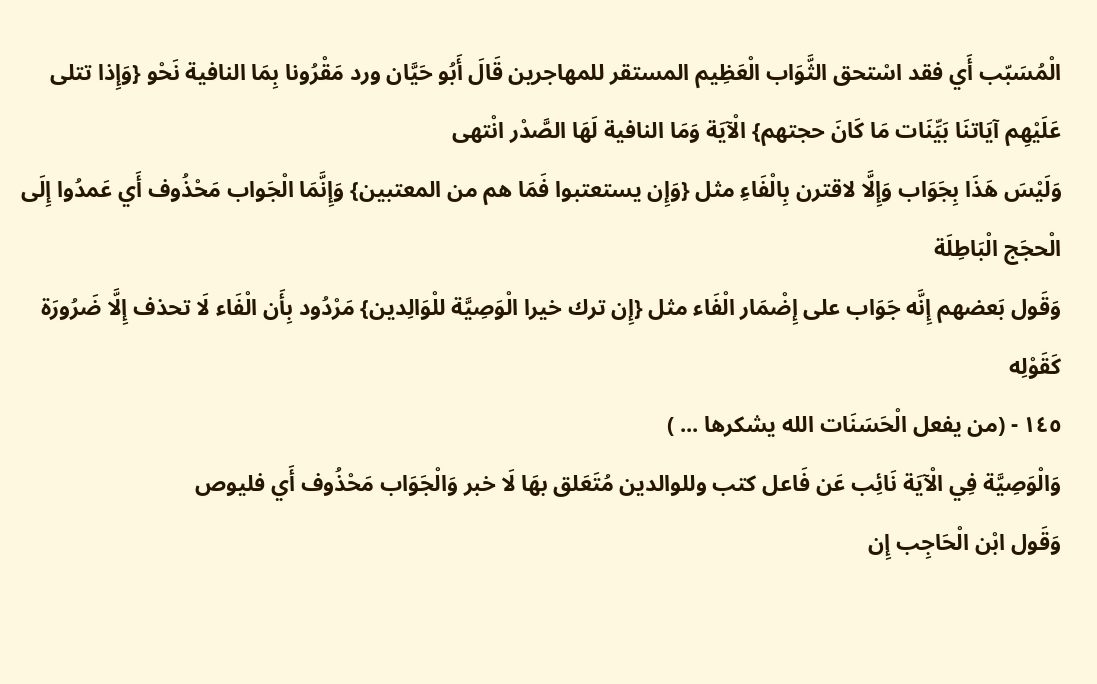الْمُسَبّب أَي فقد اسْتحق الثَّوَاب الْعَظِيم المستقر للمهاجرين قَالَ أَبُو حَيَّان ورد مَقْرُونا بِمَا النافية نَحْو {وَإِذا تتلى عَلَيْهِم آيَاتنَا بَيِّنَات مَا كَانَ حجتهم} الْآيَة وَمَا النافية لَهَا الصَّدْر انْتهى
وَلَيْسَ هَذَا بِجَوَاب وَإِلَّا لاقترن بِالْفَاءِ مثل {وَإِن يستعتبوا فَمَا هم من المعتبين} وَإِنَّمَا الْجَواب مَحْذُوف أَي عَمدُوا إِلَى الْحجَج الْبَاطِلَة
وَقَول بَعضهم إِنَّه جَوَاب على إِضْمَار الْفَاء مثل {إِن ترك خيرا الْوَصِيَّة للْوَالِدين} مَرْدُود بِأَن الْفَاء لَا تحذف إِلَّا ضَرُورَة كَقَوْلِه
١٤٥ - (من يفعل الْحَسَنَات الله يشكرها ... )
وَالْوَصِيَّة فِي الْآيَة نَائِب عَن فَاعل كتب وللوالدين مُتَعَلق بهَا لَا خبر وَالْجَوَاب مَحْذُوف أَي فليوص
وَقَول ابْن الْحَاجِب إِن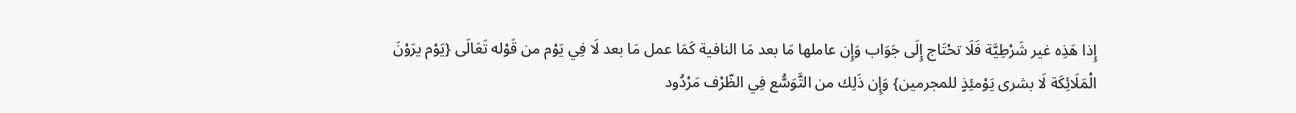إِذا هَذِه غير شَرْطِيَّة فَلَا تحْتَاج إِلَى جَوَاب وَإِن عاملها مَا بعد مَا النافية كَمَا عمل مَا بعد لَا فِي يَوْم من قَوْله تَعَالَى {يَوْم يرَوْنَ الْمَلَائِكَة لَا بشرى يَوْمئِذٍ للمجرمين} وَإِن ذَلِك من التَّوَسُّع فِي الظّرْف مَرْدُود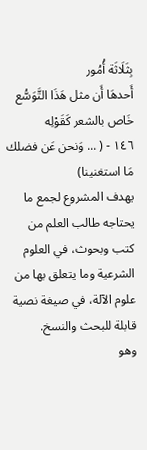بِثَلَاثَة أُمُور
أَحدهَا أَن مثل هَذَا التَّوَسُّع خَاص بالشعر كَقَوْلِه
١٤٦ - ( ... وَنحن عَن فضلك مَا استغنينا)
يهدف المشروع لجمع ما يحتاجه طالب العلم من كتب وبحوث، في العلوم الشرعية وما يتعلق بها من علوم الآلة، في صيغة نصية قابلة للبحث والنسخ.
وهو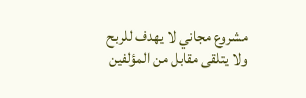مشروع مجاني لا يهدف للربح ولا يتلقى مقابل من المؤلفين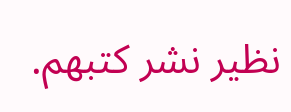نظير نشر كتبهم.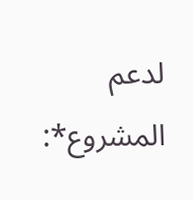لدعم المشروع*: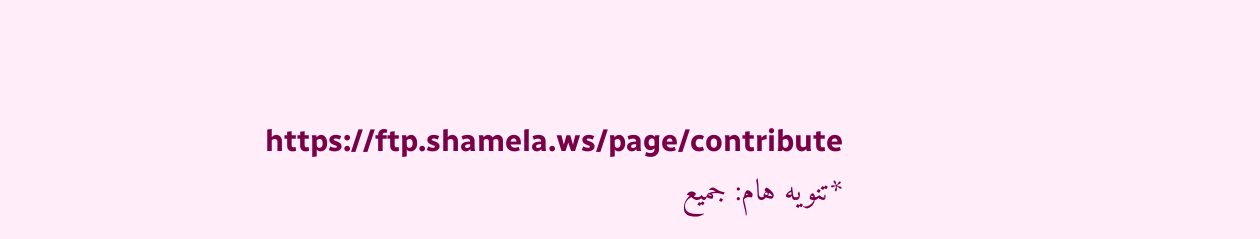https://ftp.shamela.ws/page/contribute
*تنويه هام: جميع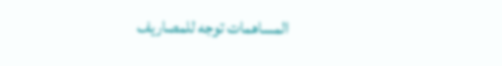المساهمات توجه للمصاريف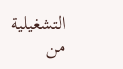التشغيلية من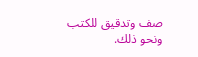صف وتدقيق للكتب ونحو ذلك.